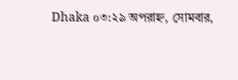Dhaka ০৩:২৯ অপরাহ্ন, সোমবার,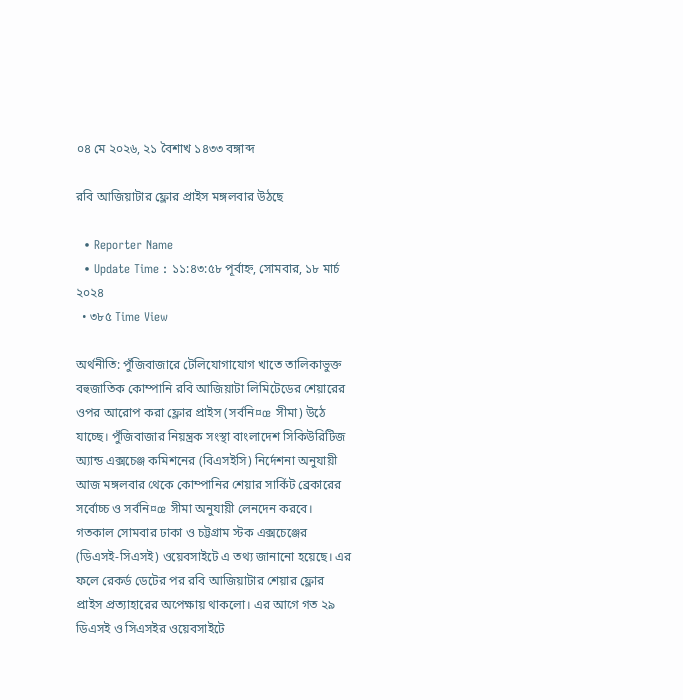০৪ মে ২০২৬, ২১ বৈশাখ ১৪৩৩ বঙ্গাব্দ

রবি আজিয়াটার ফ্লোর প্রাইস মঙ্গলবার উঠছে

  • Reporter Name
  • Update Time : ১১:৪৩:৫৮ পূর্বাহ্ন, সোমবার, ১৮ মার্চ ২০২৪
  • ৩৮৫ Time View

অর্থনীতি: পুঁজিবাজারে টেলিযোগাযোগ খাতে তালিকাভুক্ত বহুজাতিক কোম্পানি রবি আজিয়াটা লিমিটেডের শেয়ারের ওপর আরোপ করা ফ্লোর প্রাইস (সর্বনি¤œ সীমা) উঠে যাচ্ছে। পুঁজিবাজার নিয়ন্ত্রক সংস্থা বাংলাদেশ সিকিউরিটিজ অ্যান্ড এক্সচেঞ্জ কমিশনের (বিএসইসি) নির্দেশনা অনুযায়ী আজ মঙ্গলবার থেকে কোম্পানির শেয়ার সার্কিট ব্রেকারের সর্বোচ্চ ও সর্বনি¤œ সীমা অনুযায়ী লেনদেন করবে। গতকাল সোমবার ঢাকা ও চট্টগ্রাম স্টক এক্সচেঞ্জের (ডিএসই-সিএসই) ওয়েবসাইটে এ তথ্য জানানো হয়েছে। এর ফলে রেকর্ড ডেটের পর রবি আজিয়াটার শেয়ার ফ্লোর প্রাইস প্রত্যাহারের অপেক্ষায় থাকলো। এর আগে গত ২৯ ডিএসই ও সিএসইর ওয়েবসাইটে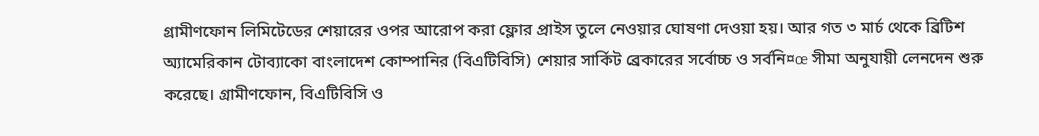গ্রামীণফোন লিমিটেডের শেয়ারের ওপর আরোপ করা ফ্লোর প্রাইস তুলে নেওয়ার ঘোষণা দেওয়া হয়। আর গত ৩ মার্চ থেকে ব্রিটিশ অ্যামেরিকান টোব্যাকো বাংলাদেশ কোম্পানির (বিএটিবিসি) শেয়ার সার্কিট ব্রেকারের সর্বোচ্চ ও সর্বনি¤œ সীমা অনুযায়ী লেনদেন শুরু করেছে। গ্রামীণফোন, বিএটিবিসি ও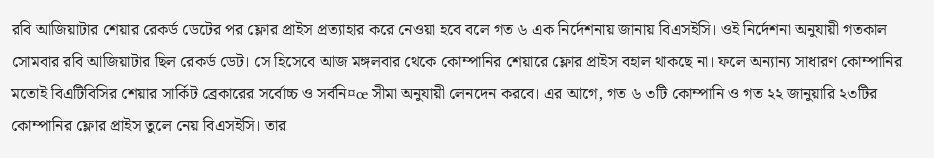রবি আজিয়াটার শেয়ার রেকর্ড ডেটের পর ফ্লোর প্রাইস প্রত্যাহার করে নেওয়া হবে বলে গত ৬ এক নির্দেশনায় জানায় বিএসইসি। ওই নির্দেশনা অনুযায়ী গতকাল সোমবার রবি আজিয়াটার ছিল রেকর্ড ডেট। সে হিসেবে আজ মঙ্গলবার থেকে কোম্পানির শেয়ারে ফ্লোর প্রাইস বহাল থাকছে না। ফলে অন্যান্য সাধারণ কোম্পানির মতোই বিএটিবিসির শেয়ার সার্কিট ব্রেকারের সর্বোচ্চ ও সর্বনি¤œ সীমা অনুযায়ী লেনদেন করবে। এর আগে, গত ৬ ৩টি কোম্পানি ও গত ২২ জানুয়ারি ২৩টির কোম্পানির ফ্লোর প্রাইস তুলে নেয় বিএসইসি। তার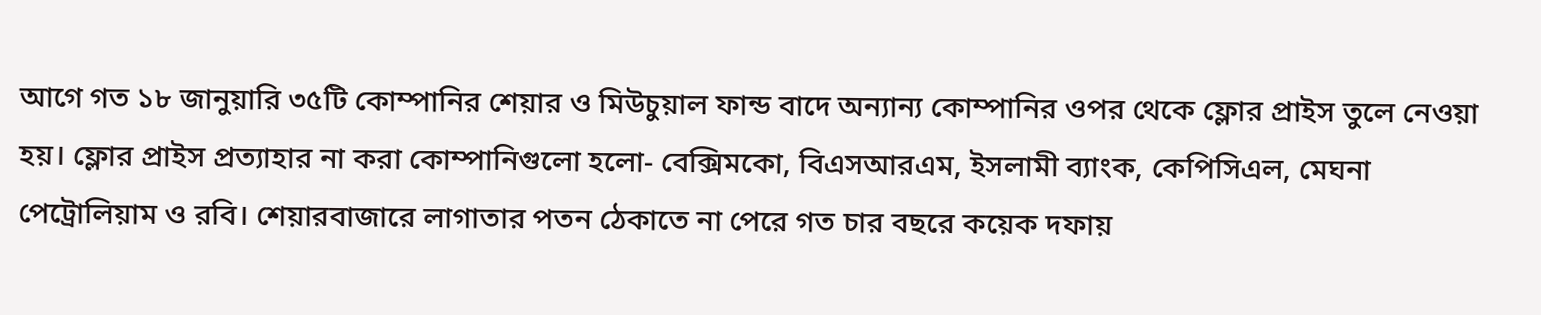আগে গত ১৮ জানুয়ারি ৩৫টি কোম্পানির শেয়ার ও মিউচুয়াল ফান্ড বাদে অন্যান্য কোম্পানির ওপর থেকে ফ্লোর প্রাইস তুলে নেওয়া হয়। ফ্লোর প্রাইস প্রত্যাহার না করা কোম্পানিগুলো হলো- বেক্সিমকো, বিএসআরএম, ইসলামী ব্যাংক, কেপিসিএল, মেঘনা পেট্রোলিয়াম ও রবি। শেয়ারবাজারে লাগাতার পতন ঠেকাতে না পেরে গত চার বছরে কয়েক দফায়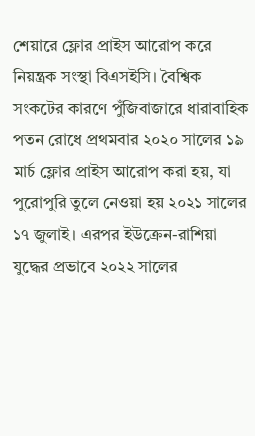শেয়ারে ফ্লোর প্রাইস আরোপ করে নিয়ন্ত্রক সংস্থা বিএসইসি। বৈশ্বিক সংকটের কারণে পুঁজিবাজারে ধারাবাহিক পতন রোধে প্রথমবার ২০২০ সালের ১৯ মার্চ ফ্লোর প্রাইস আরোপ করা হয়, যা পুরোপুরি তুলে নেওয়া হয় ২০২১ সালের ১৭ জুলাই। এরপর ইউক্রেন-রাশিয়া যুদ্ধের প্রভাবে ২০২২ সালের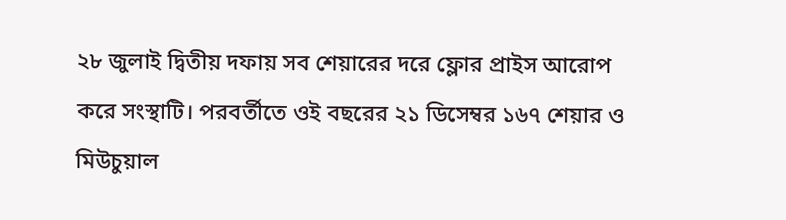২৮ জুলাই দ্বিতীয় দফায় সব শেয়ারের দরে ফ্লোর প্রাইস আরোপ করে সংস্থাটি। পরবর্তীতে ওই বছরের ২১ ডিসেম্বর ১৬৭ শেয়ার ও মিউচুয়াল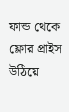ফান্ড থেকে ফ্লোর প্রাইস উঠিয়ে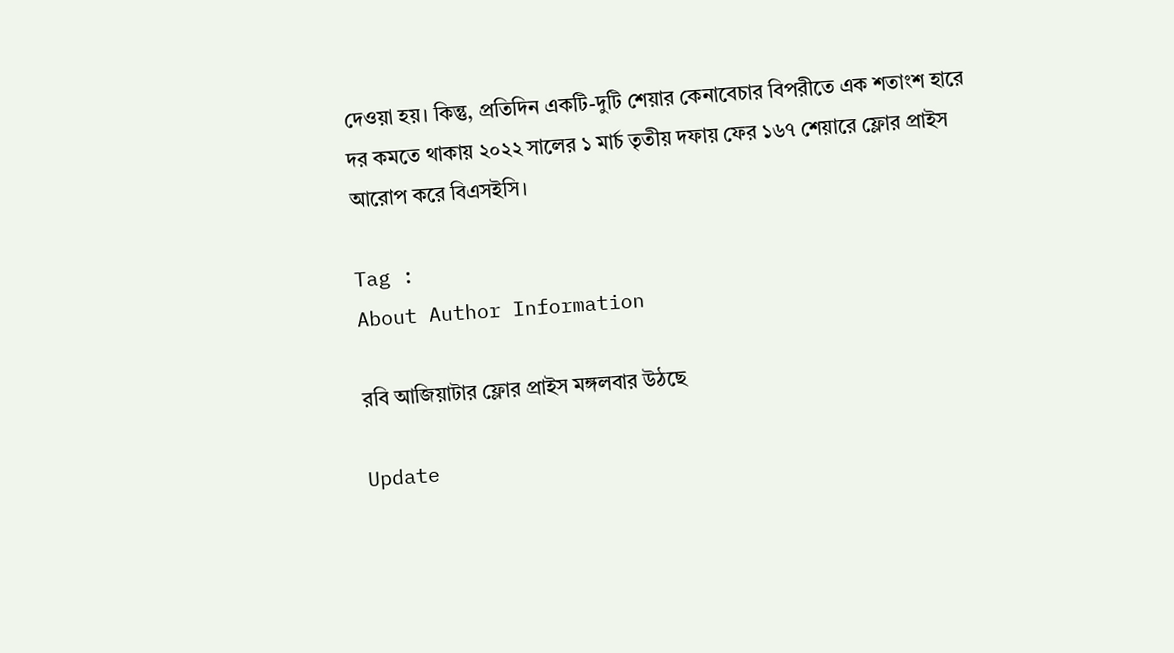দেওয়া হয়। কিন্তু, প্রতিদিন একটি-দুটি শেয়ার কেনাবেচার বিপরীতে এক শতাংশ হারে দর কমতে থাকায় ২০২২ সালের ১ মার্চ তৃতীয় দফায় ফের ১৬৭ শেয়ারে ফ্লোর প্রাইস আরোপ করে বিএসইসি।

Tag :
About Author Information

রবি আজিয়াটার ফ্লোর প্রাইস মঙ্গলবার উঠছে

Update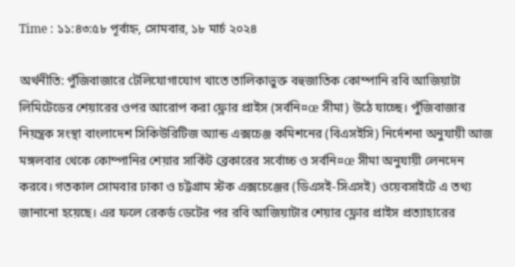Time : ১১:৪৩:৫৮ পূর্বাহ্ন, সোমবার, ১৮ মার্চ ২০২৪

অর্থনীতি: পুঁজিবাজারে টেলিযোগাযোগ খাতে তালিকাভুক্ত বহুজাতিক কোম্পানি রবি আজিয়াটা লিমিটেডের শেয়ারের ওপর আরোপ করা ফ্লোর প্রাইস (সর্বনি¤œ সীমা) উঠে যাচ্ছে। পুঁজিবাজার নিয়ন্ত্রক সংস্থা বাংলাদেশ সিকিউরিটিজ অ্যান্ড এক্সচেঞ্জ কমিশনের (বিএসইসি) নির্দেশনা অনুযায়ী আজ মঙ্গলবার থেকে কোম্পানির শেয়ার সার্কিট ব্রেকারের সর্বোচ্চ ও সর্বনি¤œ সীমা অনুযায়ী লেনদেন করবে। গতকাল সোমবার ঢাকা ও চট্টগ্রাম স্টক এক্সচেঞ্জের (ডিএসই-সিএসই) ওয়েবসাইটে এ তথ্য জানানো হয়েছে। এর ফলে রেকর্ড ডেটের পর রবি আজিয়াটার শেয়ার ফ্লোর প্রাইস প্রত্যাহারের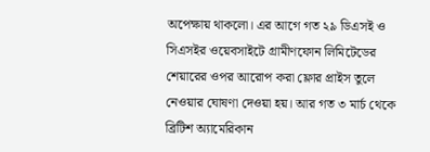অপেক্ষায় থাকলো। এর আগে গত ২৯ ডিএসই ও সিএসইর ওয়েবসাইটে গ্রামীণফোন লিমিটেডের শেয়ারের ওপর আরোপ করা ফ্লোর প্রাইস তুলে নেওয়ার ঘোষণা দেওয়া হয়। আর গত ৩ মার্চ থেকে ব্রিটিশ অ্যামেরিকান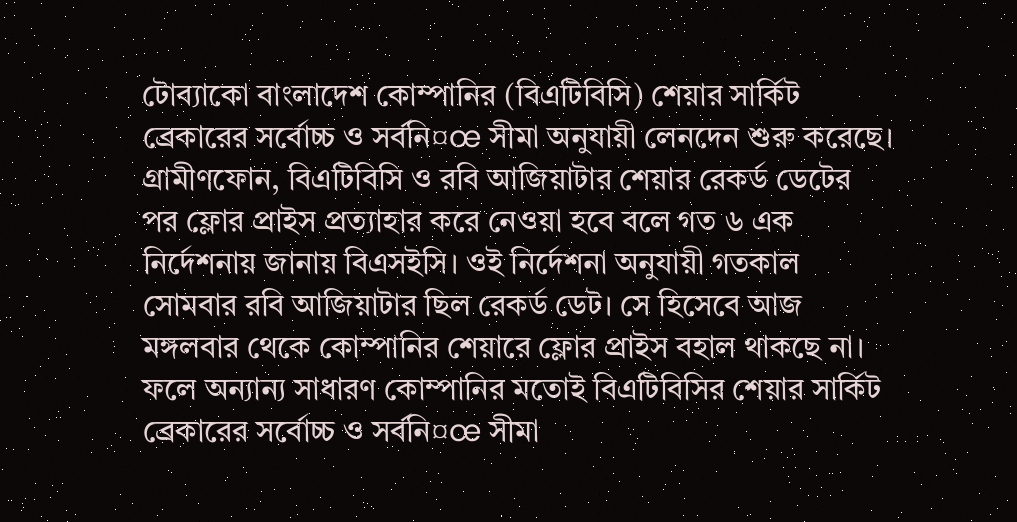টোব্যাকো বাংলাদেশ কোম্পানির (বিএটিবিসি) শেয়ার সার্কিট ব্রেকারের সর্বোচ্চ ও সর্বনি¤œ সীমা অনুযায়ী লেনদেন শুরু করেছে। গ্রামীণফোন, বিএটিবিসি ও রবি আজিয়াটার শেয়ার রেকর্ড ডেটের পর ফ্লোর প্রাইস প্রত্যাহার করে নেওয়া হবে বলে গত ৬ এক নির্দেশনায় জানায় বিএসইসি। ওই নির্দেশনা অনুযায়ী গতকাল সোমবার রবি আজিয়াটার ছিল রেকর্ড ডেট। সে হিসেবে আজ মঙ্গলবার থেকে কোম্পানির শেয়ারে ফ্লোর প্রাইস বহাল থাকছে না। ফলে অন্যান্য সাধারণ কোম্পানির মতোই বিএটিবিসির শেয়ার সার্কিট ব্রেকারের সর্বোচ্চ ও সর্বনি¤œ সীমা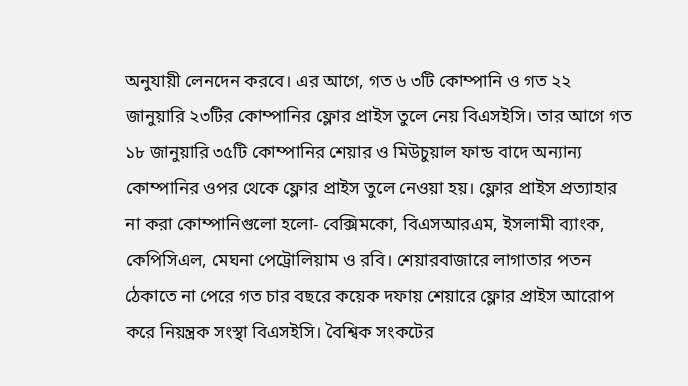অনুযায়ী লেনদেন করবে। এর আগে, গত ৬ ৩টি কোম্পানি ও গত ২২ জানুয়ারি ২৩টির কোম্পানির ফ্লোর প্রাইস তুলে নেয় বিএসইসি। তার আগে গত ১৮ জানুয়ারি ৩৫টি কোম্পানির শেয়ার ও মিউচুয়াল ফান্ড বাদে অন্যান্য কোম্পানির ওপর থেকে ফ্লোর প্রাইস তুলে নেওয়া হয়। ফ্লোর প্রাইস প্রত্যাহার না করা কোম্পানিগুলো হলো- বেক্সিমকো, বিএসআরএম, ইসলামী ব্যাংক, কেপিসিএল, মেঘনা পেট্রোলিয়াম ও রবি। শেয়ারবাজারে লাগাতার পতন ঠেকাতে না পেরে গত চার বছরে কয়েক দফায় শেয়ারে ফ্লোর প্রাইস আরোপ করে নিয়ন্ত্রক সংস্থা বিএসইসি। বৈশ্বিক সংকটের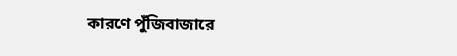কারণে পুঁজিবাজারে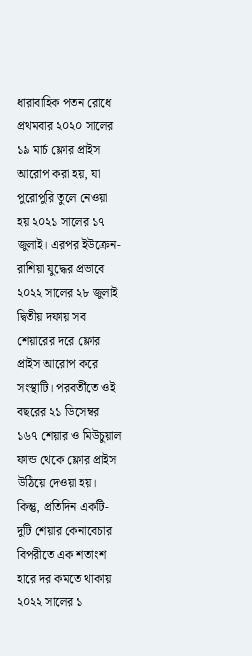ধারাবাহিক পতন রোধে প্রথমবার ২০২০ সালের ১৯ মার্চ ফ্লোর প্রাইস আরোপ করা হয়, যা পুরোপুরি তুলে নেওয়া হয় ২০২১ সালের ১৭ জুলাই। এরপর ইউক্রেন-রাশিয়া যুদ্ধের প্রভাবে ২০২২ সালের ২৮ জুলাই দ্বিতীয় দফায় সব শেয়ারের দরে ফ্লোর প্রাইস আরোপ করে সংস্থাটি। পরবর্তীতে ওই বছরের ২১ ডিসেম্বর ১৬৭ শেয়ার ও মিউচুয়াল ফান্ড থেকে ফ্লোর প্রাইস উঠিয়ে দেওয়া হয়। কিন্তু, প্রতিদিন একটি-দুটি শেয়ার কেনাবেচার বিপরীতে এক শতাংশ হারে দর কমতে থাকায় ২০২২ সালের ১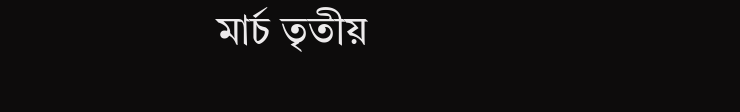মার্চ তৃতীয়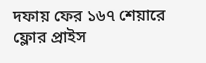দফায় ফের ১৬৭ শেয়ারে ফ্লোর প্রাইস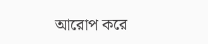আরোপ করে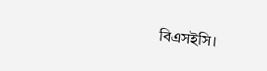বিএসইসি।